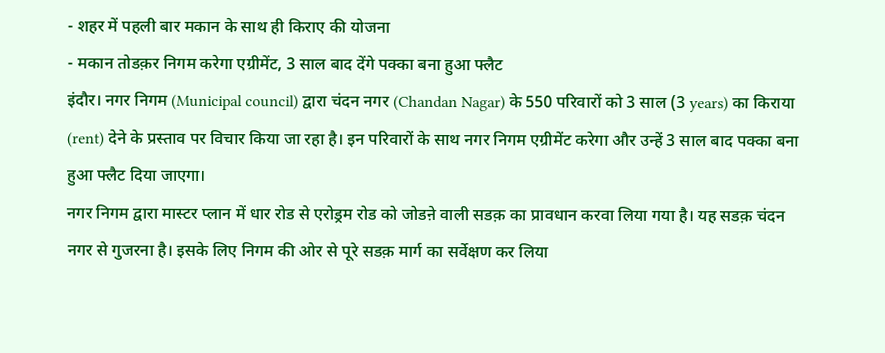- शहर में पहली बार मकान के साथ ही किराए की योजना
- मकान तोडक़र निगम करेगा एग्रीमेंट, 3 साल बाद देंगे पक्का बना हुआ फ्लैट
इंदौर। नगर निगम (Municipal council) द्वारा चंदन नगर (Chandan Nagar) के 550 परिवारों को 3 साल (3 years) का किराया (rent) देने के प्रस्ताव पर विचार किया जा रहा है। इन परिवारों के साथ नगर निगम एग्रीमेंट करेगा और उन्हें 3 साल बाद पक्का बना हुआ फ्लैट दिया जाएगा।
नगर निगम द्वारा मास्टर प्लान में धार रोड से एरोड्रम रोड को जोडऩे वाली सडक़ का प्रावधान करवा लिया गया है। यह सडक़ चंदन नगर से गुजरना है। इसके लिए निगम की ओर से पूरे सडक़ मार्ग का सर्वेक्षण कर लिया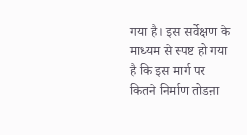गया है। इस सर्वेक्षण के माध्यम से स्पष्ट हो गया है कि इस मार्ग पर कितने निर्माण तोडऩा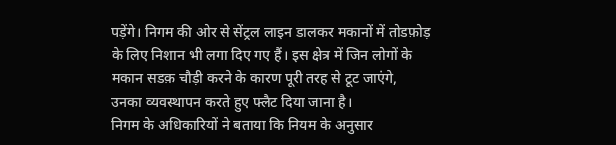पड़ेंगे। निगम की ओर से सेंट्रल लाइन डालकर मकानों में तोडफ़ोड़ के लिए निशान भी लगा दिए गए हैं। इस क्षेत्र में जिन लोगों के मकान सडक़ चौड़ी करने के कारण पूरी तरह से टूट जाएंगे, उनका व्यवस्थापन करते हुए फ्लैट दिया जाना है।
निगम के अधिकारियों ने बताया कि नियम के अनुसार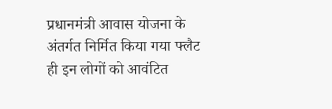प्रधानमंत्री आवास योजना के अंतर्गत निर्मित किया गया फ्लैट ही इन लोगों को आवंटित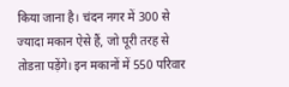किया जाना है। चंदन नगर में 300 से ज्यादा मकान ऐसे हैं, जो पूरी तरह से तोडऩा पड़ेंगे। इन मकानों में 550 परिवार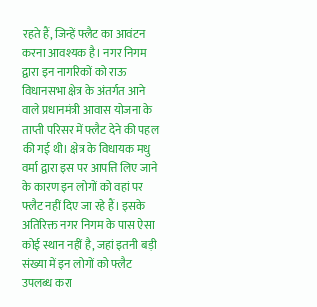रहते हैं, जिन्हें फ्लैट का आवंटन करना आवश्यक है। नगर निगम द्वारा इन नागरिकों को राऊ विधानसभा क्षेत्र के अंतर्गत आने वाले प्रधानमंत्री आवास योजना के ताप्ती परिसर में फ्लैट देने की पहल की गई थी। क्षेत्र के विधायक मधु वर्मा द्वारा इस पर आपत्ति लिए जाने के कारण इन लोगों को वहां पर फ्लैट नहीं दिए जा रहे हैं। इसके अतिरिक्त नगर निगम के पास ऐसा कोई स्थान नहीं है, जहां इतनी बड़ी संख्या में इन लोगों को फ्लैट उपलब्ध करा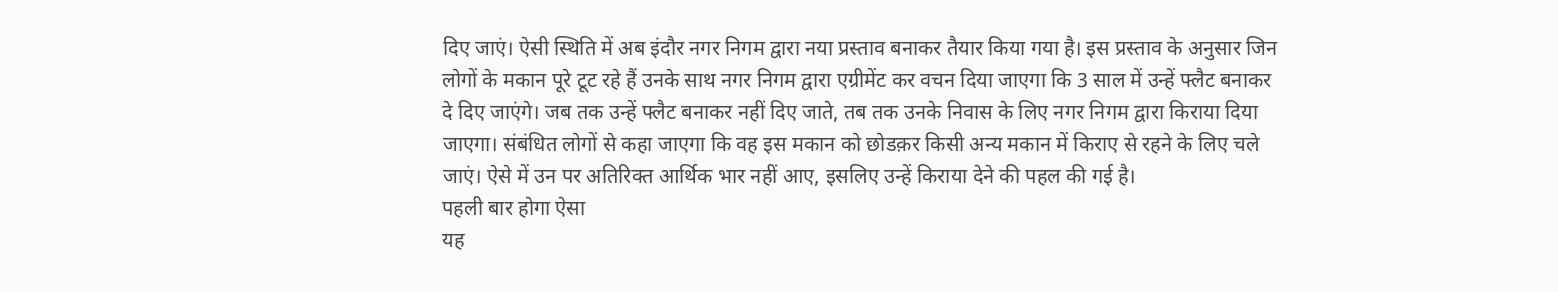दिए जाएं। ऐसी स्थिति में अब इंदौर नगर निगम द्वारा नया प्रस्ताव बनाकर तैयार किया गया है। इस प्रस्ताव के अनुसार जिन लोगों के मकान पूरे टूट रहे हैं उनके साथ नगर निगम द्वारा एग्रीमेंट कर वचन दिया जाएगा कि 3 साल में उन्हें फ्लैट बनाकर दे दिए जाएंगे। जब तक उन्हें फ्लैट बनाकर नहीं दिए जाते, तब तक उनके निवास के लिए नगर निगम द्वारा किराया दिया जाएगा। संबंधित लोगों से कहा जाएगा कि वह इस मकान को छोडक़र किसी अन्य मकान में किराए से रहने के लिए चले जाएं। ऐसे में उन पर अतिरिक्त आर्थिक भार नहीं आए, इसलिए उन्हें किराया देने की पहल की गई है।
पहली बार होगा ऐसा
यह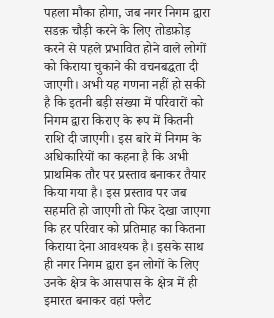पहला मौका होगा, जब नगर निगम द्वारा सडक़ चौड़ी करने के लिए तोडफ़ोड़ करने से पहले प्रभावित होने वाले लोगों को किराया चुकाने की वचनबद्धता दी जाएगी। अभी यह गणना नहीं हो सकी है कि इतनी बड़ी संख्या में परिवारों को निगम द्वारा किराए के रूप में कितनी राशि दी जाएगी। इस बारे में निगम के अधिकारियों का कहना है कि अभी प्राथमिक तौर पर प्रस्ताव बनाकर तैयार किया गया है। इस प्रस्ताव पर जब सहमति हो जाएगी तो फिर देखा जाएगा कि हर परिवार को प्रतिमाह का कितना किराया देना आवश्यक है। इसके साथ ही नगर निगम द्वारा इन लोगों के लिए उनके क्षेत्र के आसपास के क्षेत्र में ही इमारत बनाकर वहां फ्लैट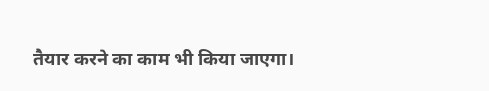तैयार करने का काम भी किया जाएगा।